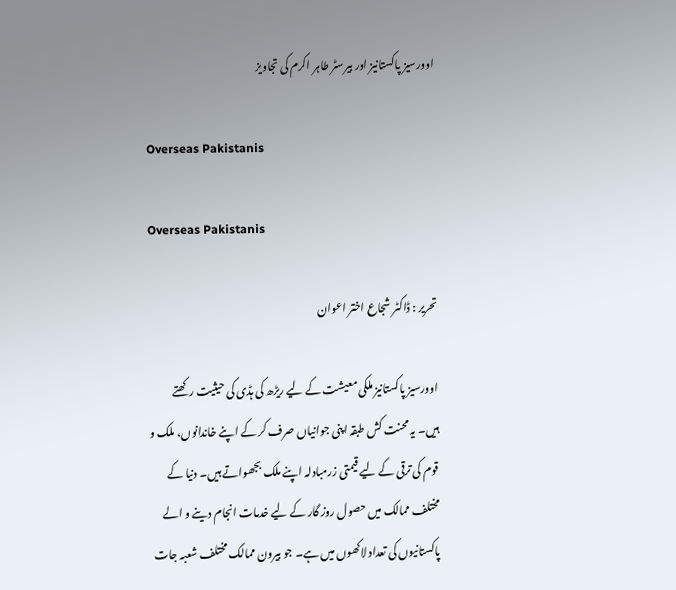اوورسیز پاکستانیز اور بیرسٹر طاہر اکرم کی تجاویز

Overseas Pakistanis

Overseas Pakistanis

تحریر : ڈاکٹر شجاع اختر اعوان

اوورسیز پاکستانیز ملکی معیشت کے لیے ریڑھ کی ہڈی کی حیثیت رکھتے ہیں۔ یہ محنت کش طبقہ اپنی جوانیاں صرف کر کے اپنے خاندانوں، ملک و قوم کی ترقی کے لیے قیمتی زرمبادلہ اپنے ملک بجھواتے ہیں۔ دنیا کے مختلف ممالک میں حصول روز گار کے لیے خدمات انجام دینے و الے پاکستانیوں کی تعداد لاکھوں میں ہے۔ جو بیرون ممالک مختلف شعبہ جات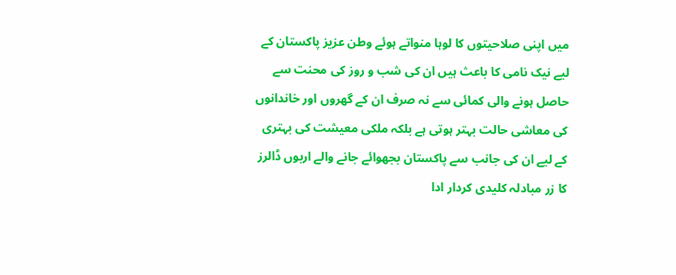میں اپنی صلاحیتوں کا لوہا منواتے ہوئے وطن عزیز پاکستان کے لیے نیک نامی کا باعث ہیں ان کی شب و روز کی محنت سے حاصل ہونے والی کمائی سے نہ صرف ان کے گھروں اور خاندانوں کی معاشی حالت بہتر ہوتی ہے بلکہ ملکی معیشت کی بہتری کے لیے ان کی جانب سے پاکستان بجھوائے جانے والے اربوں ڈالرز کا زر مبادلہ کلیدی کردار ادا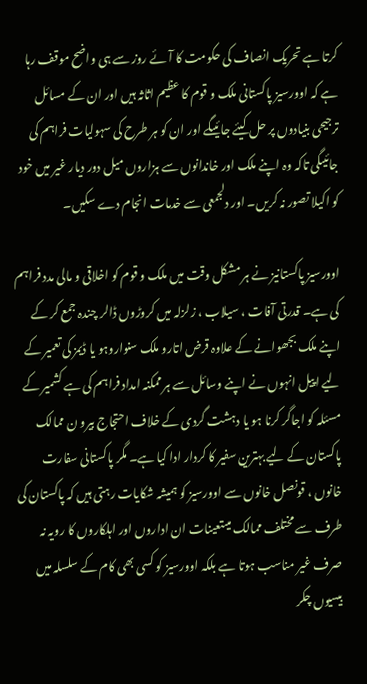کرتا ہے تحریک انصاف کی حکومت کا آئے روز سے ہی واضح موقف رہا ہے کہ اوورسیز پاکستانی ملک و قوم کا عظیم اثاثہ ہیں اور ان کے مسائل ترجیحی بنیادوں پر حل کیئے جائیںگے اور ان کو ہر طرح کی سہولیات فراہم کی جائیںگی تاکہ وہ اپنے ملک اور خاندانوں سے ہزاروں میل دور دیار غیر میں خود کو اکیلا تصور نہ کریں۔ اور دلجمعی سے خدمات انجام دے سکیں۔

اوورسیز پاکستانیز نے ہر مشکل وقت میں ملک و قوم کو اخلاقی و مالی مدد فراہم کی ہے۔ قدرتی آفات ، سیلاب ، زلزلہ میں کروڑوں ڈالر چندہ جمع کر کے اپنے ملک بجھوانے کے علاوہ قرض اتارو ملک سنواروہو یا ڈیمز کی تعمیر کے لیے اپیل انہوں نے اپنے وسائل سے ہر ممکنہ امداد فراہم کی ہے کشمیر کے مسئلہ کو اجاگر کرنا ہو یا دہشت گردی کے خلاف احتجاج بیرو ن ممالک پاکستان کے لیے بہترین سفیر کا کردار ادا کیا ہے۔ مگر پاکستانی سفارت خانوں ، قونصل خانوں سے اوورسیز کو ہمیشہ شکایات رہتی ہیں کہ پاکستان کی طرف سے مختلف ممالک میںتعینات ان اداروں اور اہلکاروں کا رویہ نہ صرف غیر مناسب ہوتا ہے بلکہ اوورسیز کو کسی بھی کام کے سلسلہ میں بیسیوں چکر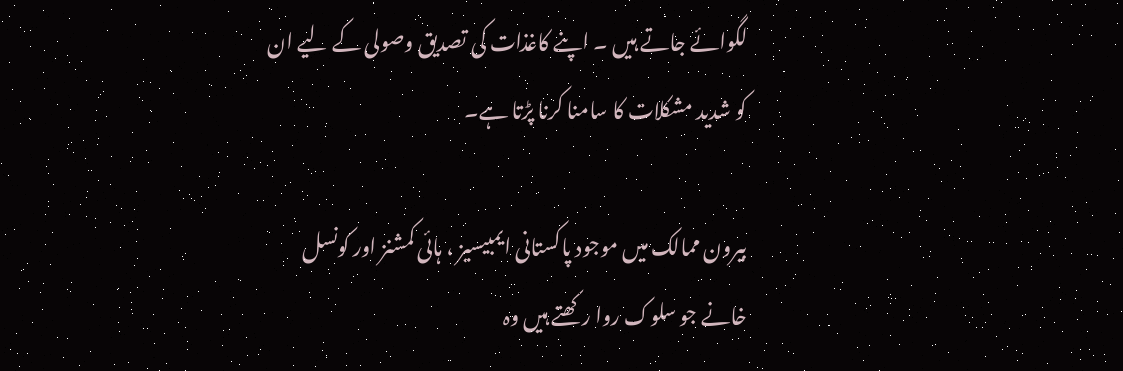لگوائے جاتے ہیں ۔ اپنے کاغذات کی تصدیق وصولی کے لیے ان کو شدید مشکلات کا سامنا کرنا پڑتا ہے۔

بیرون ممالک میں موجود پاکستانی ایمبیسیز ، ہائی کمشنز اور کونسل خانے جو سلوک روا رکھتے ہیں وہ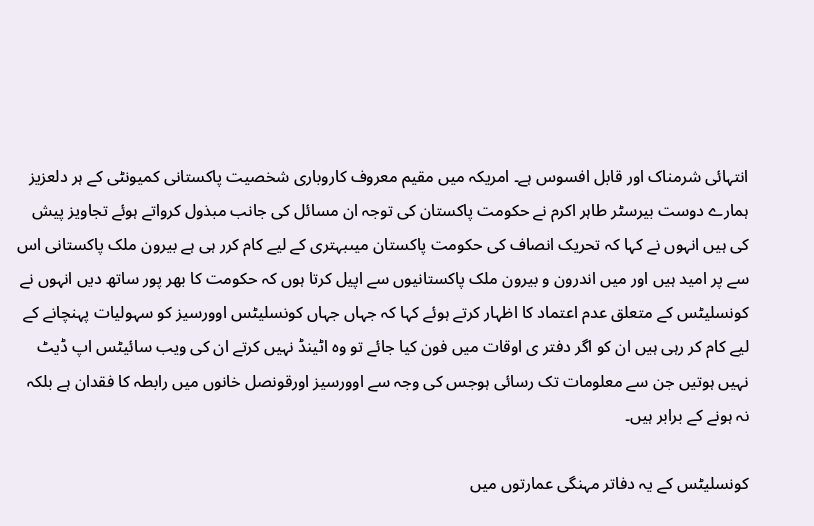انتہائی شرمناک اور قابل افسوس ہے۔ امریکہ میں مقیم معروف کاروباری شخصیت پاکستانی کمیونٹی کے ہر دلعزیز ہمارے دوست بیرسٹر طاہر اکرم نے حکومت پاکستان کی توجہ ان مسائل کی جانب مبذول کرواتے ہوئے تجاویز پیش کی ہیں انہوں نے کہا کہ تحریک انصاف کی حکومت پاکستان میںبہتری کے لیے کام کرر ہی ہے بیرون ملک پاکستانی اس سے پر امید ہیں اور میں اندرون و بیرون ملک پاکستانیوں سے اپیل کرتا ہوں کہ حکومت کا بھر پور ساتھ دیں انہوں نے کونسلیٹس کے متعلق عدم اعتماد کا اظہار کرتے ہوئے کہا کہ جہاں جہاں کونسلیٹس اوورسیز کو سہولیات پہنچانے کے لیے کام کر رہی ہیں ان کو اگر دفتر ی اوقات میں فون کیا جائے تو وہ اٹینڈ نہیں کرتے ان کی ویب سائیٹس اپ ڈیٹ نہیں ہوتیں جن سے معلومات تک رسائی ہوجس کی وجہ سے اوورسیز اورقونصل خانوں میں رابطہ کا فقدان ہے بلکہ نہ ہونے کے برابر ہیں۔

کونسلیٹس کے یہ دفاتر مہنگی عمارتوں میں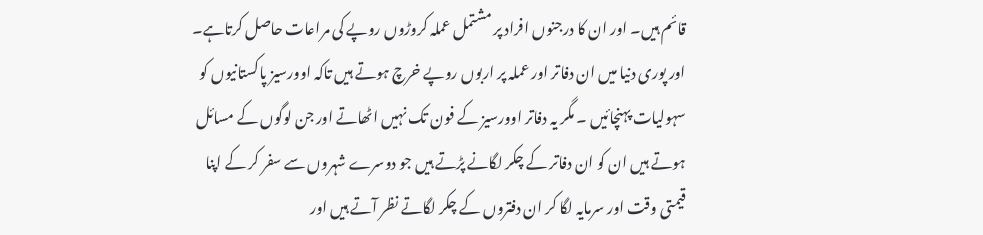قائم ہیں۔ اور ان کا درجنوں افراد پر مشتمل عملہ کروڑوں روپے کی مراعات حاصل کرتاہے۔ اور پوری دنیا میں ان دفاتر اور عملہ پر اربوں روپے خرچ ہوتے ہیں تاکہ اوورسیز پاکستانیوں کو سہولیات پہنچائیں ۔ مگر یہ دفاتر اوورسیز کے فون تک نہیں اٹھاتے اور جن لوگوں کے مسائل ہوتے ہیں ان کو ان دفاتر کے چکر لگانے پڑتے ہیں جو دوسرے شہروں سے سفر کر کے اپنا قیمتی وقت اور سرمایہ لگا کر ان دفتروں کے چکر لگاتے نظر آتے ہیں اور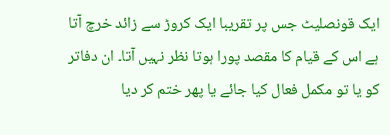ایک قونصلیٹ جس پر تقریبا ایک کروڑ سے زائد خرچ آتا ہے اس کے قیام کا مقصد پورا ہوتا نظر نہیں آتا۔ ان دفاتر کو یا تو مکمل فعال کیا جائے یا پھر ختم کر دیا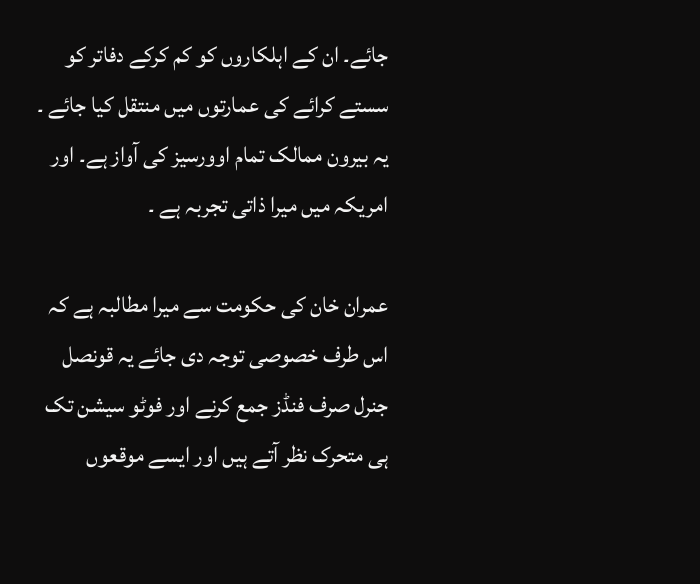جائے۔ ان کے اہلکاروں کو کم کرکے دفاتر کو سستے کرائے کی عمارتوں میں منتقل کیا جائے ۔ یہ بیرون ممالک تمام اوورسیز کی آواز ہے۔ اور امریکہ میں میرا ذاتی تجربہ ہے ۔

عمران خان کی حکومت سے میرا مطالبہ ہے کہ اس طرف خصوصی توجہ دی جائے یہ قونصل جنرل صرف فنڈز جمع کرنے اور فوٹو سیشن تک ہی متحرک نظر آتے ہیں اور ایسے موقعوں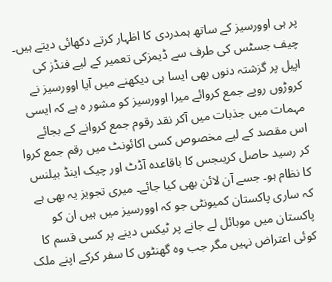پر ہی اوورسیز کے ساتھ ہمدردی کا اظہار کرتے دکھائی دیتے ہیں۔ چیف جسٹس کی طرف سے ڈیمزکی تعمیر کے لیے فنڈز کی اپیل پر گزشتہ دنوں بھی ایسا ہی دیکھنے میں آیا اوورسیز نے کروڑوں روپے جمع کروائے میرا اوورسیز کو مشور ہ ہے کہ ایسی مہمات میں جذبات میں آکر نقد رقوم جمع کروانے کے بجائے اس مقصد کے لیے مخصوص کسی اکائونٹ میں رقم جمع کروا کر رسید حاصل کریںجس کا باقاعدہ آڈٹ اور چیک اینڈ بیلنس کا نظام ہو۔ جسے آن لائن بھی کیا جائے۔ میری تجویز یہ بھی ہے کہ ساری پاکستان کمیونٹی جو کہ اوورسیز میں ہیں ان کو پاکستان میں موبائل لے جانے پر ٹیکس دینے پر کسی قسم کا کوئی اعتراض نہیں مگر جب وہ گھنٹوں کا سفر کرکے اپنے ملک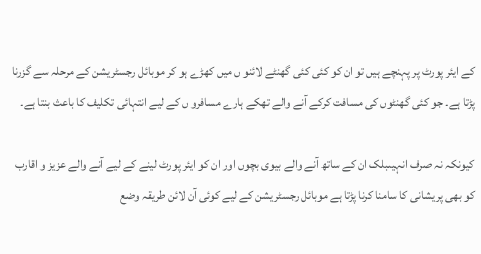کے ایئر پورٹ پر پہنچے ہیں تو ان کو کئی کئی گھنٹے لائنو ں میں کھڑے ہو کر موبائل رجسٹریشن کے مرحلہ سے گزرنا پڑتا ہے۔ جو کئی گھنٹوں کی مسافت کرکے آنے والے تھکے ہارے مسافرو ں کے لیے انتہائی تکلیف کا باعث بنتا ہے۔

کیونکہ نہ صرف انہیںبلک ان کے ساتھ آنے والے بیوی بچوں اور ان کو ایئر پورٹ لینے کے لیے آنے والے عزیز و اقارب کو بھی پریشانی کا سامنا کرنا پڑتا ہے موبائل رجسٹریشن کے لیے کوئی آن لائن طریقہ وضع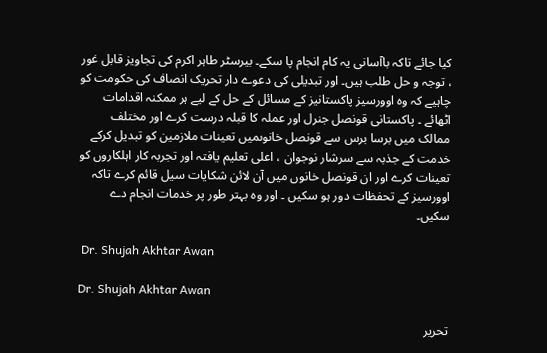کیا جائے تاکہ باآسانی یہ کام انجام پا سکے۔ بیرسٹر طاہر اکرم کی تجاویز قابل غور ، توجہ و حل طلب ہیں۔ اور تبدیلی کی دعوے دار تحریک انصاف کی حکومت کو چاہیے کہ وہ اوورسیز پاکستانیز کے مسائل کے حل کے لیے ہر ممکنہ اقدامات اٹھائے ۔ پاکستانی قونصل جنرل اور عملہ کا قبلہ درست کرے اور مختلف ممالک میں برسا برس سے قونصل خانوںمیں تعینات ملازمین کو تبدیل کرکے خدمت کے جذبہ سے سرشار نوجوان ، اعلی تعلیم یافتہ اور تجربہ کار اہلکاروں کو تعینات کرے اور ان قونصل خانوں میں آن لائن شکایات سیل قائم کرے تاکہ اوورسیز کے تحفظات دور ہو سکیں ۔ اور وہ بہتر طور پر خدمات انجام دے سکیں۔

 Dr. Shujah Akhtar Awan

Dr. Shujah Akhtar Awan

تحریر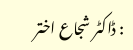: ڈاکٹر شجاع اختر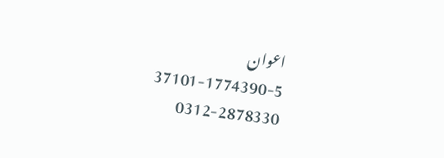اعوان
37101-1774390-5
0312-2878330